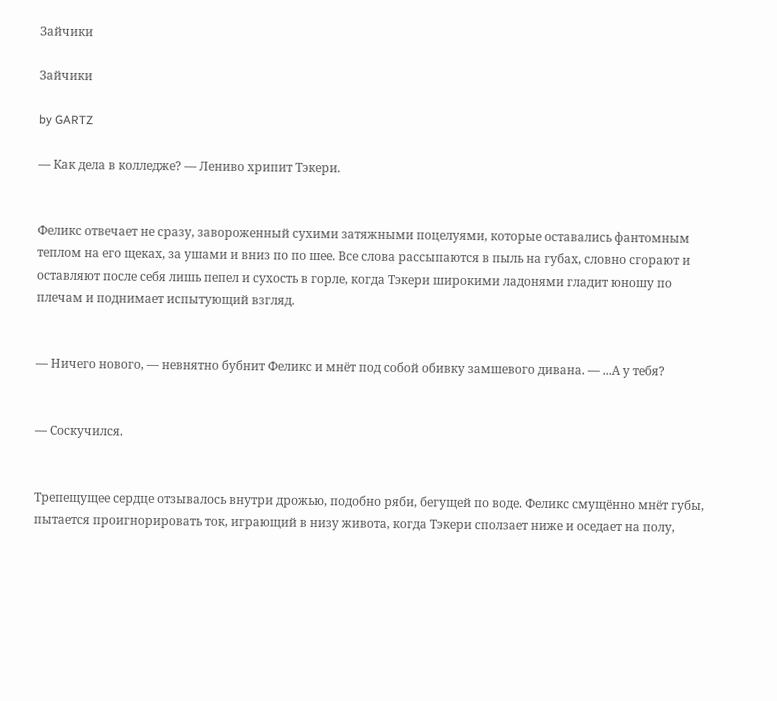Зайчики

Зайчики

by GARTZ

— Как дела в колледже? — Лениво хрипит Тэкери.


Феликс отвечает не сразу, завороженный сухими затяжными поцелуями, которые оставались фантомным теплом на его щеках, за ушами и вниз по по шее. Все слова рассыпаются в пыль на губах, словно сгорают и оставляют после себя лишь пепел и сухость в горле, когда Тэкери широкими ладонями гладит юношу по плечам и поднимает испытующий взгляд.


— Ничего нового, — невнятно бубнит Феликс и мнёт под собой обивку замшевого дивана. — ...А у тебя?


— Соскучился.


Трепещущее сердце отзывалось внутри дрожью, подобно ряби, бегущей по воде. Феликс смущённо мнёт губы, пытается проигнорировать ток, играющий в низу живота, когда Тэкери сползает ниже и оседает на полу,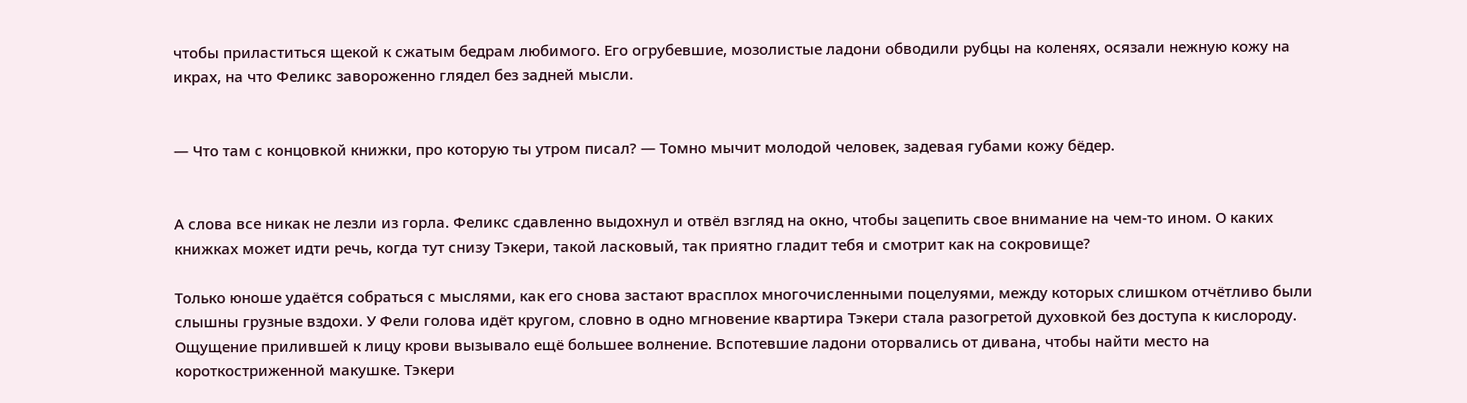чтобы приластиться щекой к сжатым бедрам любимого. Его огрубевшие, мозолистые ладони обводили рубцы на коленях, осязали нежную кожу на икрах, на что Феликс завороженно глядел без задней мысли.


— Что там с концовкой книжки, про которую ты утром писал? — Томно мычит молодой человек, задевая губами кожу бёдер.


А слова все никак не лезли из горла. Феликс сдавленно выдохнул и отвёл взгляд на окно, чтобы зацепить свое внимание на чем-то ином. О каких книжках может идти речь, когда тут снизу Тэкери, такой ласковый, так приятно гладит тебя и смотрит как на сокровище?

Только юноше удаётся собраться с мыслями, как его снова застают врасплох многочисленными поцелуями, между которых слишком отчётливо были слышны грузные вздохи. У Фели голова идёт кругом, словно в одно мгновение квартира Тэкери стала разогретой духовкой без доступа к кислороду. Ощущение прилившей к лицу крови вызывало ещё большее волнение. Вспотевшие ладони оторвались от дивана, чтобы найти место на короткостриженной макушке. Тэкери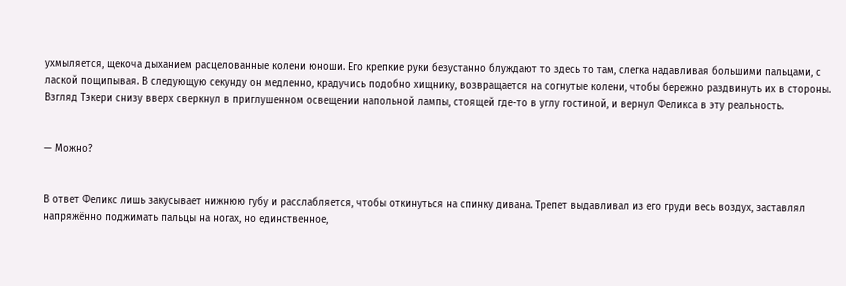ухмыляется, щекоча дыханием расцелованные колени юноши. Его крепкие руки безустанно блуждают то здесь то там, слегка надавливая большими пальцами, с лаской пощипывая. В следующую секунду он медленно, крадучись подобно хищнику, возвращается на согнутые колени, чтобы бережно раздвинуть их в стороны. Взгляд Тэкери снизу вверх сверкнул в приглушенном освещении напольной лампы, стоящей где-то в углу гостиной, и вернул Феликса в эту реальность.


— Можно?


В ответ Феликс лишь закусывает нижнюю губу и расслабляется, чтобы откинуться на спинку дивана. Трепет выдавливал из его груди весь воздух, заставлял напряжённо поджимать пальцы на ногах, но единственное,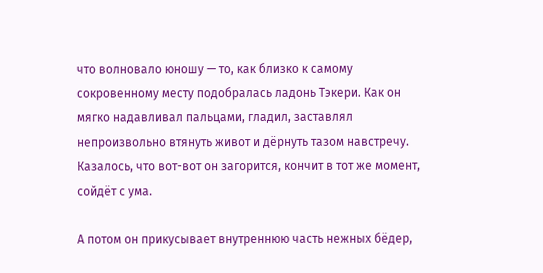что волновало юношу — то, как близко к самому сокровенному месту подобралась ладонь Тэкери. Как он мягко надавливал пальцами, гладил, заставлял непроизвольно втянуть живот и дёрнуть тазом навстречу. Казалось, что вот-вот он загорится, кончит в тот же момент, сойдёт с ума.

А потом он прикусывает внутреннюю часть нежных бёдер,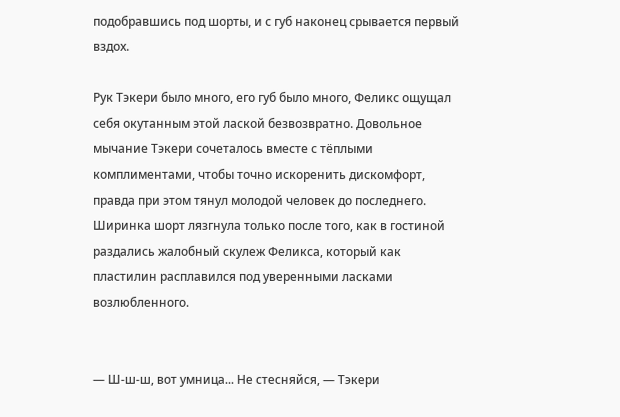подобравшись под шорты, и с губ наконец срывается первый вздох.

Рук Тэкери было много, его губ было много, Феликс ощущал себя окутанным этой лаской безвозвратно. Довольное мычание Тэкери сочеталось вместе с тёплыми комплиментами, чтобы точно искоренить дискомфорт, правда при этом тянул молодой человек до последнего. Ширинка шорт лязгнула только после того, как в гостиной раздались жалобный скулеж Феликса, который как пластилин расплавился под уверенными ласками возлюбленного.


— Ш-ш-ш, вот умница... Не стесняйся, — Тэкери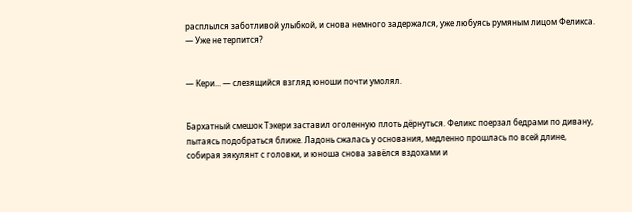расплылся заботливой улыбкой, и снова немного задержался, уже любуясь румяным лицом Феликса. — Уже не терпится?


— Кери... — слезящийся взгляд юноши почти умолял.


Бархатный смешок Тэкери заставил оголенную плоть дёрнуться. Феликс поерзал бедрами по дивану, пытаясь подобраться ближе. Ладонь сжалась у основания, медленно прошлась по всей длине, собирая эякулянт с головки, и юноша снова завёлся вздохами и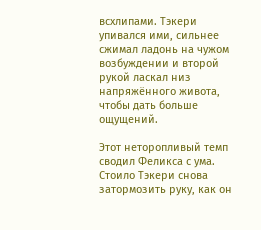всхлипами. Тэкери упивался ими, сильнее сжимал ладонь на чужом возбуждении и второй рукой ласкал низ напряжённого живота, чтобы дать больше ощущений.

Этот неторопливый темп сводил Феликса с ума. Стоило Тэкери снова затормозить руку, как он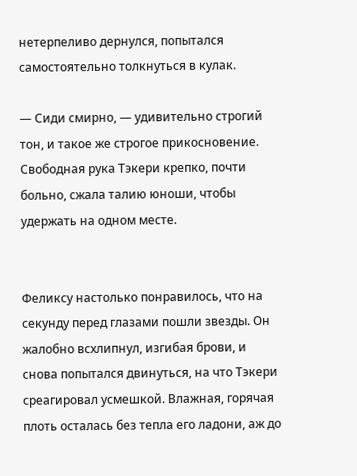нетерпеливо дернулся, попытался самостоятельно толкнуться в кулак.

— Сиди смирно, — удивительно строгий тон, и такое же строгое прикосновение. Свободная рука Тэкери крепко, почти больно, сжала талию юноши, чтобы удержать на одном месте.


Феликсу настолько понравилось, что на секунду перед глазами пошли звезды. Он жалобно всхлипнул, изгибая брови, и снова попытался двинуться, на что Тэкери среагировал усмешкой. Влажная, горячая плоть осталась без тепла его ладони, аж до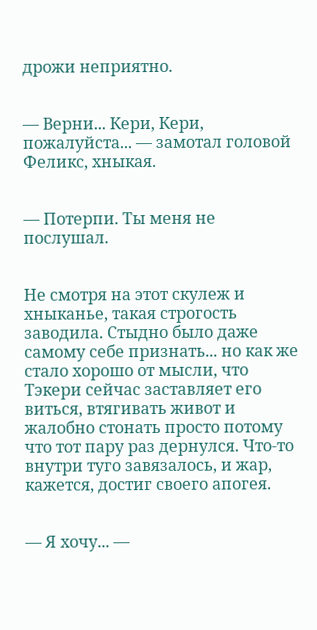дрожи неприятно.


— Верни... Кери, Кери, пожалуйста... — замотал головой Феликс, хныкая.


— Потерпи. Ты меня не послушал.


Не смотря на этот скулеж и хныканье, такая строгость заводила. Стыдно было даже самому себе признать... но как же стало хорошо от мысли, что Тэкери сейчас заставляет его виться, втягивать живот и жалобно стонать просто потому что тот пару раз дернулся. Что-то внутри туго завязалось, и жар, кажется, достиг своего апогея.


— Я хочу... —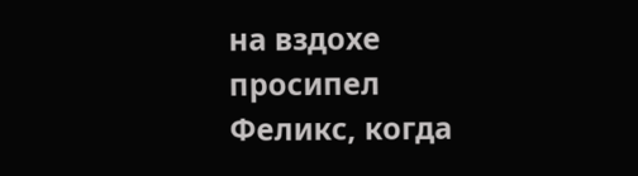на вздохе просипел Феликс, когда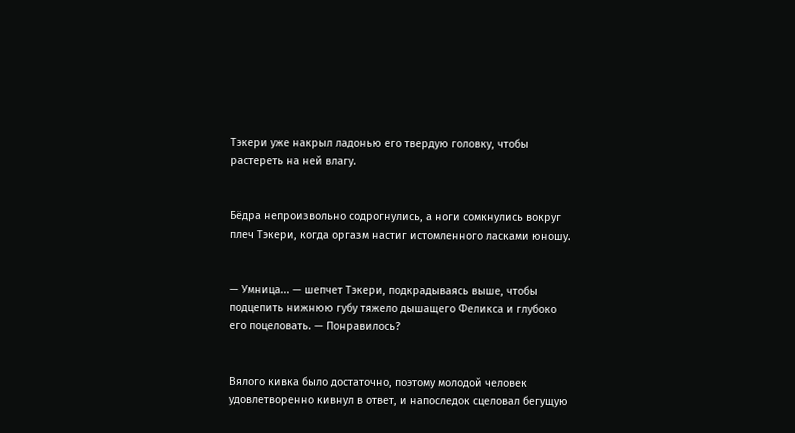Тэкери уже накрыл ладонью его твердую головку, чтобы растереть на ней влагу.


Бёдра непроизвольно содрогнулись, а ноги сомкнулись вокруг плеч Тэкери, когда оргазм настиг истомленного ласками юношу.


— Умница... — шепчет Тэкери, подкрадываясь выше, чтобы подцепить нижнюю губу тяжело дышащего Феликса и глубоко его поцеловать. — Понравилось?


Вялого кивка было достаточно, поэтому молодой человек удовлетворенно кивнул в ответ, и напоследок сцеловал бегущую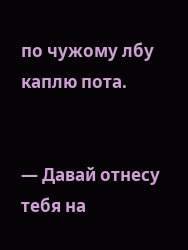по чужому лбу каплю пота.


— Давай отнесу тебя на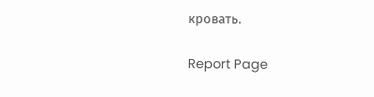кровать.

Report Page